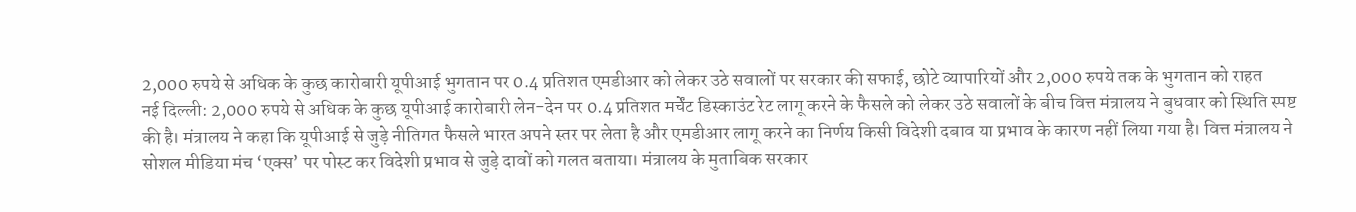2,000 रुपये से अधिक के कुछ कारोबारी यूपीआई भुगतान पर 0.4 प्रतिशत एमडीआर को लेकर उठे सवालों पर सरकार की सफाई, छोटे व्यापारियों और 2,000 रुपये तक के भुगतान को राहत
नई दिल्ली: 2,000 रुपये से अधिक के कुछ यूपीआई कारोबारी लेन-देन पर 0.4 प्रतिशत मर्चेंट डिस्काउंट रेट लागू करने के फैसले को लेकर उठे सवालों के बीच वित्त मंत्रालय ने बुधवार को स्थिति स्पष्ट की है। मंत्रालय ने कहा कि यूपीआई से जुड़े नीतिगत फैसले भारत अपने स्तर पर लेता है और एमडीआर लागू करने का निर्णय किसी विदेशी दबाव या प्रभाव के कारण नहीं लिया गया है। वित्त मंत्रालय ने सोशल मीडिया मंच ‘एक्स’ पर पोस्ट कर विदेशी प्रभाव से जुड़े दावों को गलत बताया। मंत्रालय के मुताबिक सरकार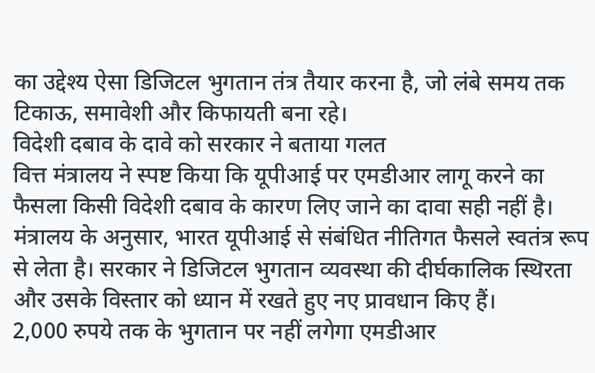का उद्देश्य ऐसा डिजिटल भुगतान तंत्र तैयार करना है, जो लंबे समय तक टिकाऊ, समावेशी और किफायती बना रहे।
विदेशी दबाव के दावे को सरकार ने बताया गलत
वित्त मंत्रालय ने स्पष्ट किया कि यूपीआई पर एमडीआर लागू करने का फैसला किसी विदेशी दबाव के कारण लिए जाने का दावा सही नहीं है। मंत्रालय के अनुसार, भारत यूपीआई से संबंधित नीतिगत फैसले स्वतंत्र रूप से लेता है। सरकार ने डिजिटल भुगतान व्यवस्था की दीर्घकालिक स्थिरता और उसके विस्तार को ध्यान में रखते हुए नए प्रावधान किए हैं।
2,000 रुपये तक के भुगतान पर नहीं लगेगा एमडीआर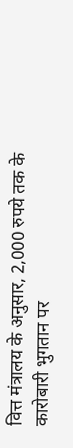वित्त मंत्रालय के अनुसार, 2,000 रुपये तक के कारोबारी भुगतान पर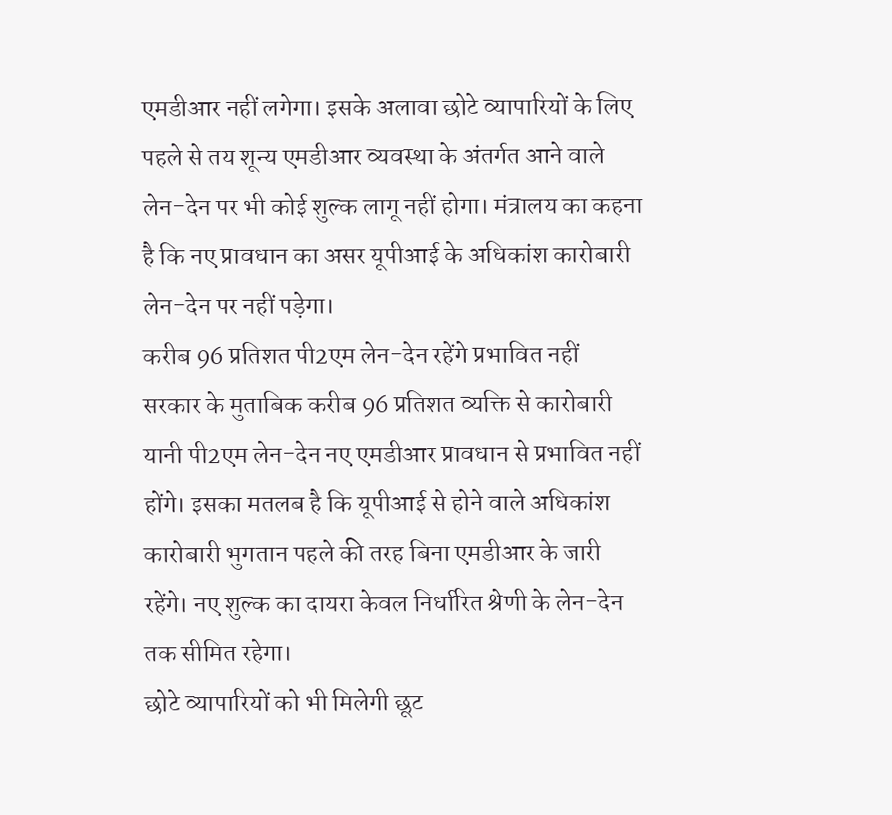एमडीआर नहीं लगेगा। इसके अलावा छोटे व्यापारियों के लिए पहले से तय शून्य एमडीआर व्यवस्था के अंतर्गत आने वाले लेन-देन पर भी कोई शुल्क लागू नहीं होगा। मंत्रालय का कहना है कि नए प्रावधान का असर यूपीआई के अधिकांश कारोबारी लेन-देन पर नहीं पड़ेगा।
करीब 96 प्रतिशत पी2एम लेन-देन रहेंगे प्रभावित नहीं
सरकार के मुताबिक करीब 96 प्रतिशत व्यक्ति से कारोबारी यानी पी2एम लेन-देन नए एमडीआर प्रावधान से प्रभावित नहीं होंगे। इसका मतलब है कि यूपीआई से होने वाले अधिकांश कारोबारी भुगतान पहले की तरह बिना एमडीआर के जारी रहेंगे। नए शुल्क का दायरा केवल निर्धारित श्रेणी के लेन-देन तक सीमित रहेगा।
छोटे व्यापारियों को भी मिलेगी छूट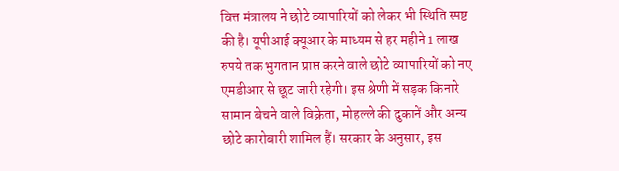वित्त मंत्रालय ने छोटे व्यापारियों को लेकर भी स्थिति स्पष्ट की है। यूपीआई क्यूआर के माध्यम से हर महीने 1 लाख रुपये तक भुगतान प्राप्त करने वाले छोटे व्यापारियों को नए एमडीआर से छूट जारी रहेगी। इस श्रेणी में सड़क किनारे सामान बेचने वाले विक्रेता, मोहल्ले की दुकानें और अन्य छोटे कारोबारी शामिल हैं। सरकार के अनुसार, इस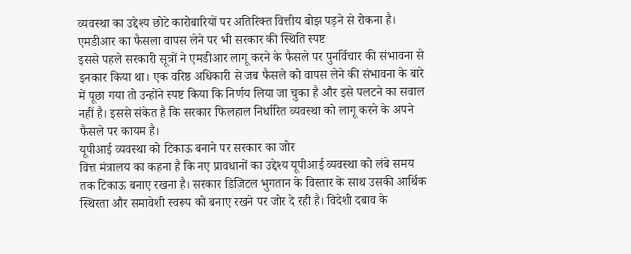व्यवस्था का उद्देश्य छोटे कारोबारियों पर अतिरिक्त वित्तीय बोझ पड़ने से रोकना है।
एमडीआर का फैसला वापस लेने पर भी सरकार की स्थिति स्पष्ट
इससे पहले सरकारी सूत्रों ने एमडीआर लागू करने के फैसले पर पुनर्विचार की संभावना से इनकार किया था। एक वरिष्ठ अधिकारी से जब फैसले को वापस लेने की संभावना के बारे में पूछा गया तो उन्होंने स्पष्ट किया कि निर्णय लिया जा चुका है और इसे पलटने का सवाल नहीं है। इससे संकेत है कि सरकार फिलहाल निर्धारित व्यवस्था को लागू करने के अपने फैसले पर कायम है।
यूपीआई व्यवस्था को टिकाऊ बनाने पर सरकार का जोर
वित्त मंत्रालय का कहना है कि नए प्रावधानों का उद्देश्य यूपीआई व्यवस्था को लंबे समय तक टिकाऊ बनाए रखना है। सरकार डिजिटल भुगतान के विस्तार के साथ उसकी आर्थिक स्थिरता और समावेशी स्वरूप को बनाए रखने पर जोर दे रही है। विदेशी दबाव के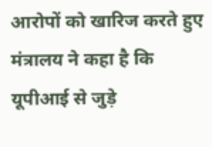आरोपों को खारिज करते हुए मंत्रालय ने कहा है कि यूपीआई से जुड़े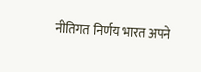नीतिगत निर्णय भारत अपने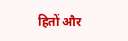हितों और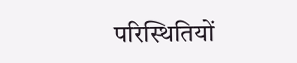परिस्थितियों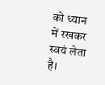को ध्यान में रखकर स्वयं लेता है।